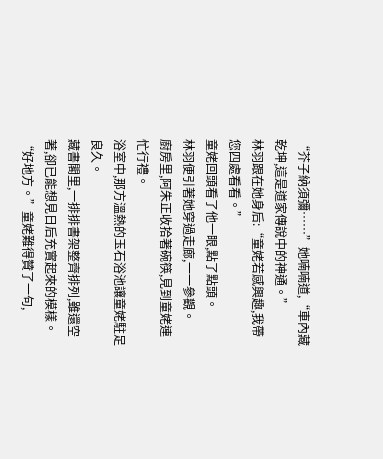“芥子納須彌……”她喃喃道,“車內藏乾坤,這是道家傳說中的神通。”
林羽跟在她身后:“童姥若感興趣,我帶您四處看看。”
童姥回頭看了他一眼,點了點頭。
林羽便引著她穿過走廊,一一參觀。
廚房里,阿朱正收拾著碗筷,見到童姥連忙行禮。
浴室中,那方溫熱的玉石浴池讓童姥駐足良久。
藏書閣里,一排排書架整齊排列,雖還空著,卻已能想見日后充實起來的模樣。
“好地方。”童姥難得贊了一句,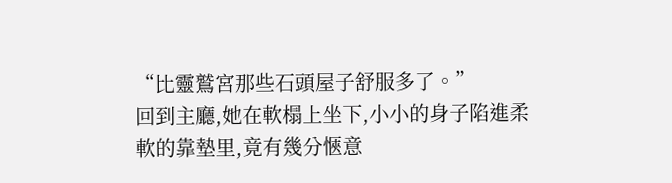“比靈鷲宮那些石頭屋子舒服多了。”
回到主廳,她在軟榻上坐下,小小的身子陷進柔軟的靠墊里,竟有幾分愜意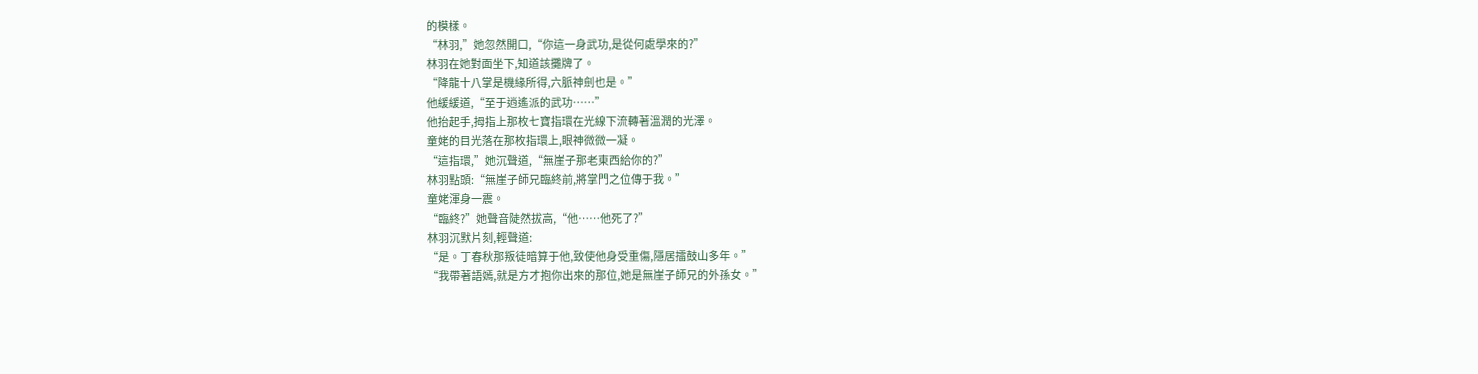的模樣。
“林羽,”她忽然開口,“你這一身武功,是從何處學來的?”
林羽在她對面坐下,知道該攤牌了。
“降龍十八掌是機緣所得,六脈神劍也是。”
他緩緩道,“至于逍遙派的武功……”
他抬起手,拇指上那枚七寶指環在光線下流轉著溫潤的光澤。
童姥的目光落在那枚指環上,眼神微微一凝。
“這指環,”她沉聲道,“無崖子那老東西給你的?”
林羽點頭:“無崖子師兄臨終前,將掌門之位傳于我。”
童姥渾身一震。
“臨終?”她聲音陡然拔高,“他……他死了?”
林羽沉默片刻,輕聲道:
“是。丁春秋那叛徒暗算于他,致使他身受重傷,隱居擂鼓山多年。”
“我帶著語嫣,就是方才抱你出來的那位,她是無崖子師兄的外孫女。”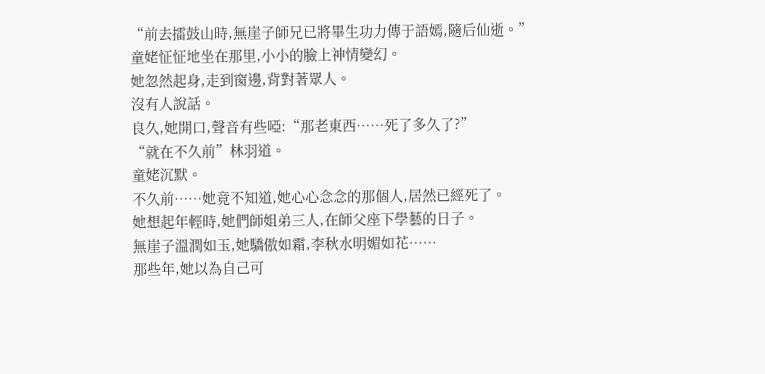“前去擂鼓山時,無崖子師兄已將畢生功力傳于語嫣,隨后仙逝。”
童姥怔怔地坐在那里,小小的臉上神情變幻。
她忽然起身,走到窗邊,背對著眾人。
沒有人說話。
良久,她開口,聲音有些啞:“那老東西……死了多久了?”
“就在不久前”林羽道。
童姥沉默。
不久前……她竟不知道,她心心念念的那個人,居然已經死了。
她想起年輕時,她們師姐弟三人,在師父座下學藝的日子。
無崖子溫潤如玉,她驕傲如霜,李秋水明媚如花……
那些年,她以為自己可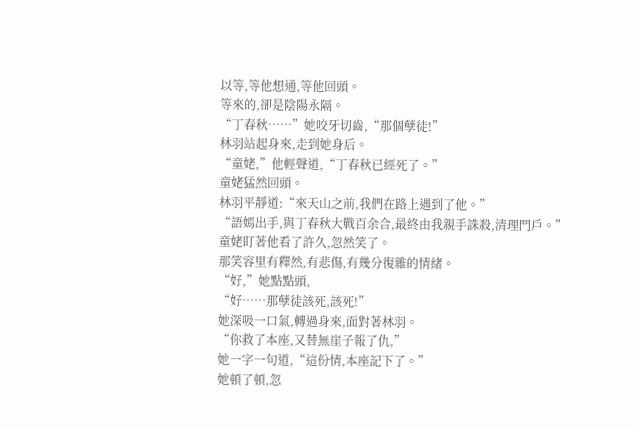以等,等他想通,等他回頭。
等來的,卻是陰陽永隔。
“丁春秋……”她咬牙切齒,“那個孽徒!”
林羽站起身來,走到她身后。
“童姥,”他輕聲道,“丁春秋已經死了。”
童姥猛然回頭。
林羽平靜道:“來天山之前,我們在路上遇到了他。”
“語嫣出手,與丁春秋大戰百余合,最終由我親手誅殺,清理門戶。”
童姥盯著他看了許久,忽然笑了。
那笑容里有釋然,有悲傷,有幾分復雜的情緒。
“好,”她點點頭,
“好……那孽徒該死,該死!”
她深吸一口氣,轉過身來,面對著林羽。
“你救了本座,又替無崖子報了仇,”
她一字一句道,“這份情,本座記下了。”
她頓了頓,忽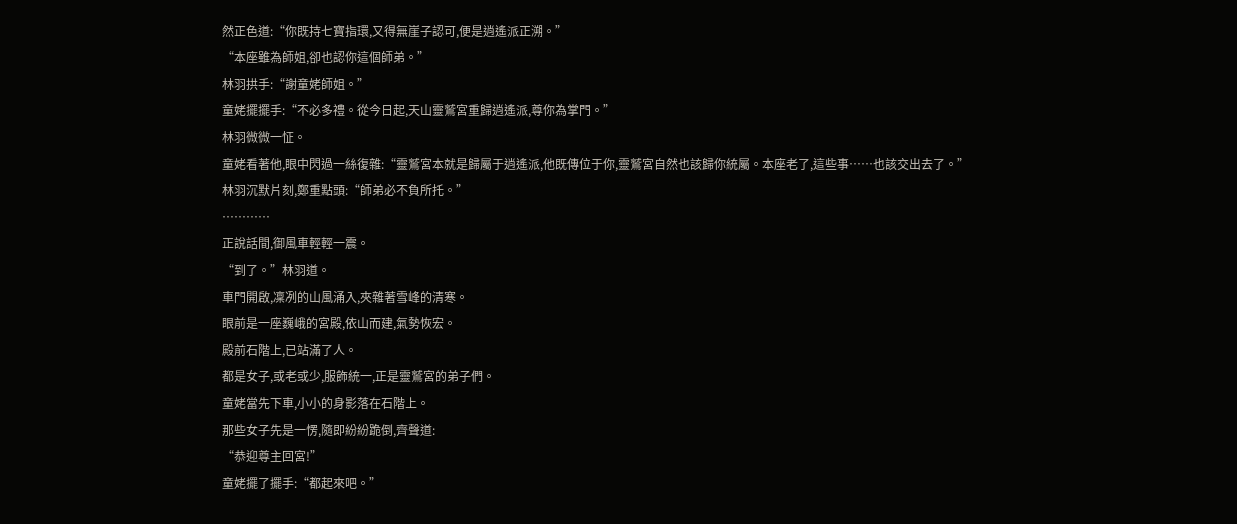然正色道:“你既持七寶指環,又得無崖子認可,便是逍遙派正溯。”
“本座雖為師姐,卻也認你這個師弟。”
林羽拱手:“謝童姥師姐。”
童姥擺擺手:“不必多禮。從今日起,天山靈鷲宮重歸逍遙派,尊你為掌門。”
林羽微微一怔。
童姥看著他,眼中閃過一絲復雜:“靈鷲宮本就是歸屬于逍遙派,他既傳位于你,靈鷲宮自然也該歸你統屬。本座老了,這些事……也該交出去了。”
林羽沉默片刻,鄭重點頭:“師弟必不負所托。”
…………
正說話間,御風車輕輕一震。
“到了。”林羽道。
車門開啟,凜冽的山風涌入,夾雜著雪峰的清寒。
眼前是一座巍峨的宮殿,依山而建,氣勢恢宏。
殿前石階上,已站滿了人。
都是女子,或老或少,服飾統一,正是靈鷲宮的弟子們。
童姥當先下車,小小的身影落在石階上。
那些女子先是一愣,隨即紛紛跪倒,齊聲道:
“恭迎尊主回宮!”
童姥擺了擺手:“都起來吧。”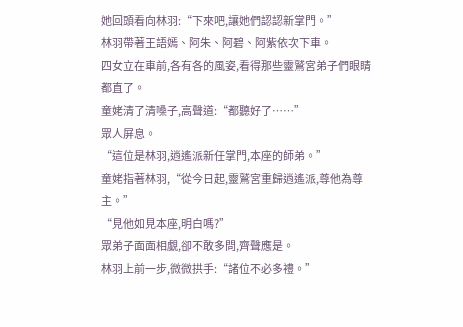她回頭看向林羽:“下來吧,讓她們認認新掌門。”
林羽帶著王語嫣、阿朱、阿碧、阿紫依次下車。
四女立在車前,各有各的風姿,看得那些靈鷲宮弟子們眼睛都直了。
童姥清了清嗓子,高聲道:“都聽好了……”
眾人屏息。
“這位是林羽,逍遙派新任掌門,本座的師弟。”
童姥指著林羽,“從今日起,靈鷲宮重歸逍遙派,尊他為尊主。”
“見他如見本座,明白嗎?”
眾弟子面面相覷,卻不敢多問,齊聲應是。
林羽上前一步,微微拱手:“諸位不必多禮。”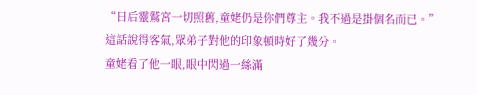“日后靈鷲宮一切照舊,童姥仍是你們尊主。我不過是掛個名而已。”
這話說得客氣,眾弟子對他的印象頓時好了幾分。
童姥看了他一眼,眼中閃過一絲滿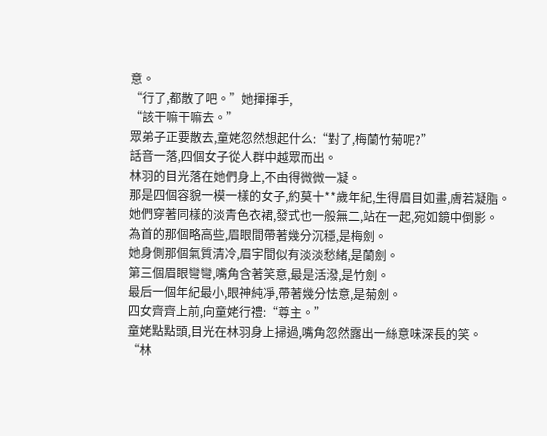意。
“行了,都散了吧。”她揮揮手,
“該干嘛干嘛去。”
眾弟子正要散去,童姥忽然想起什么:“對了,梅蘭竹菊呢?”
話音一落,四個女子從人群中越眾而出。
林羽的目光落在她們身上,不由得微微一凝。
那是四個容貌一模一樣的女子,約莫十**歲年紀,生得眉目如畫,膚若凝脂。
她們穿著同樣的淡青色衣裙,發式也一般無二,站在一起,宛如鏡中倒影。
為首的那個略高些,眉眼間帶著幾分沉穩,是梅劍。
她身側那個氣質清冷,眉宇間似有淡淡愁緒,是蘭劍。
第三個眉眼彎彎,嘴角含著笑意,最是活潑,是竹劍。
最后一個年紀最小,眼神純凈,帶著幾分怯意,是菊劍。
四女齊齊上前,向童姥行禮:“尊主。”
童姥點點頭,目光在林羽身上掃過,嘴角忽然露出一絲意味深長的笑。
“林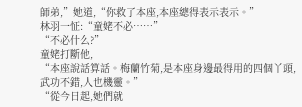師弟,”她道,“你救了本座,本座總得表示表示。”
林羽一怔:“童姥不必……”
“不必什么?”
童姥打斷他,
“本座說話算話。梅蘭竹菊,是本座身邊最得用的四個丫頭,武功不錯,人也機靈。”
“從今日起,她們就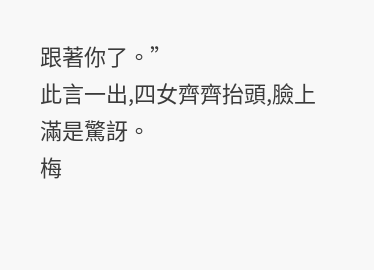跟著你了。”
此言一出,四女齊齊抬頭,臉上滿是驚訝。
梅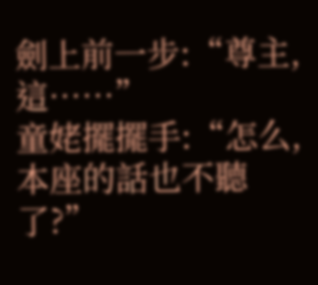劍上前一步:“尊主,這……”
童姥擺擺手:“怎么,本座的話也不聽了?”